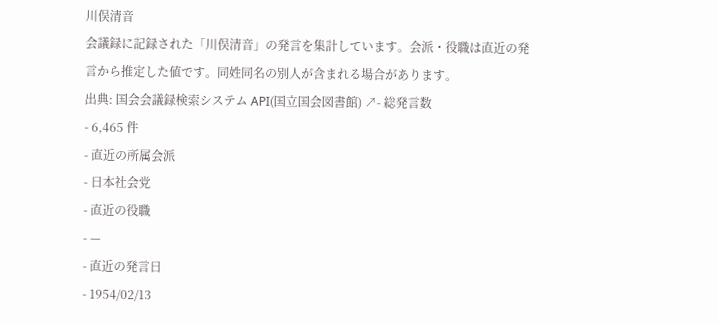川俣清音
会議録に記録された「川俣清音」の発言を集計しています。会派・役職は直近の発言から推定した値です。同姓同名の別人が含まれる場合があります。
出典: 国会会議録検索システム API(国立国会図書館) ↗- 総発言数
- 6,465 件
- 直近の所属会派
- 日本社会党
- 直近の役職
- —
- 直近の発言日
- 1954/02/13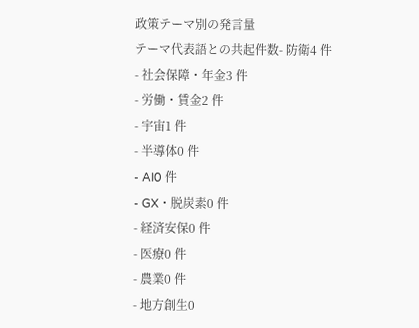政策テーマ別の発言量
テーマ代表語との共起件数- 防衛4 件
- 社会保障・年金3 件
- 労働・賃金2 件
- 宇宙1 件
- 半導体0 件
- AI0 件
- GX・脱炭素0 件
- 経済安保0 件
- 医療0 件
- 農業0 件
- 地方創生0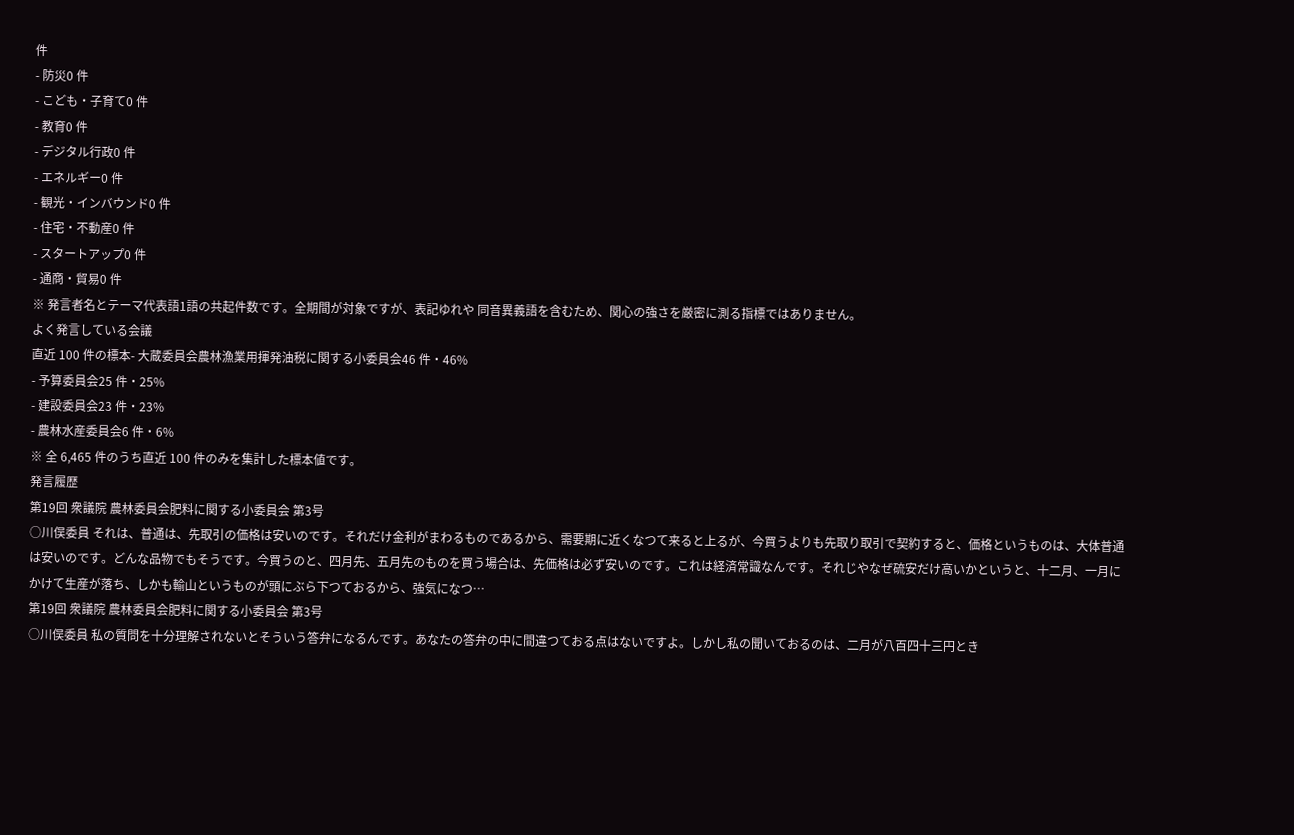件
- 防災0 件
- こども・子育て0 件
- 教育0 件
- デジタル行政0 件
- エネルギー0 件
- 観光・インバウンド0 件
- 住宅・不動産0 件
- スタートアップ0 件
- 通商・貿易0 件
※ 発言者名とテーマ代表語1語の共起件数です。全期間が対象ですが、表記ゆれや 同音異義語を含むため、関心の強さを厳密に測る指標ではありません。
よく発言している会議
直近 100 件の標本- 大蔵委員会農林漁業用揮発油税に関する小委員会46 件・46%
- 予算委員会25 件・25%
- 建設委員会23 件・23%
- 農林水産委員会6 件・6%
※ 全 6,465 件のうち直近 100 件のみを集計した標本値です。
発言履歴
第19回 衆議院 農林委員会肥料に関する小委員会 第3号
○川俣委員 それは、普通は、先取引の価格は安いのです。それだけ金利がまわるものであるから、需要期に近くなつて来ると上るが、今買うよりも先取り取引で契約すると、価格というものは、大体普通は安いのです。どんな品物でもそうです。今買うのと、四月先、五月先のものを買う場合は、先価格は必ず安いのです。これは経済常識なんです。それじやなぜ硫安だけ高いかというと、十二月、一月にかけて生産が落ち、しかも輸山というものが頭にぶら下つておるから、強気になつ…
第19回 衆議院 農林委員会肥料に関する小委員会 第3号
○川俣委員 私の質問を十分理解されないとそういう答弁になるんです。あなたの答弁の中に間違つておる点はないですよ。しかし私の聞いておるのは、二月が八百四十三円とき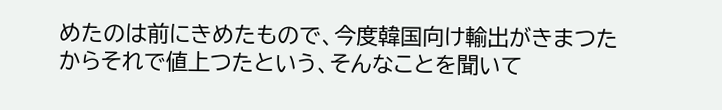めたのは前にきめたもので、今度韓国向け輸出がきまつたからそれで値上つたという、そんなことを聞いて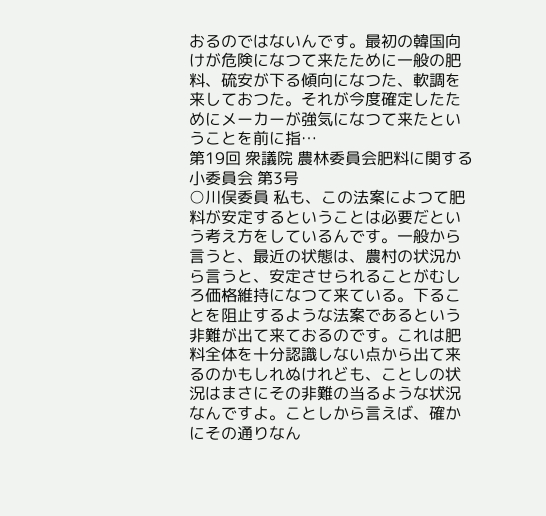おるのではないんです。最初の韓国向けが危険になつて来たために一般の肥料、硫安が下る傾向になつた、軟調を来しておつた。それが今度確定したためにメーカーが強気になつて来たということを前に指…
第19回 衆議院 農林委員会肥料に関する小委員会 第3号
○川俣委員 私も、この法案によつて肥料が安定するということは必要だという考え方をしているんです。一般から言うと、最近の状態は、農村の状況から言うと、安定させられることがむしろ価格維持になつて来ている。下ることを阻止するような法案であるという非難が出て来ておるのです。これは肥料全体を十分認識しない点から出て来るのかもしれぬけれども、ことしの状況はまさにその非難の当るような状況なんですよ。ことしから言えば、確かにその通りなん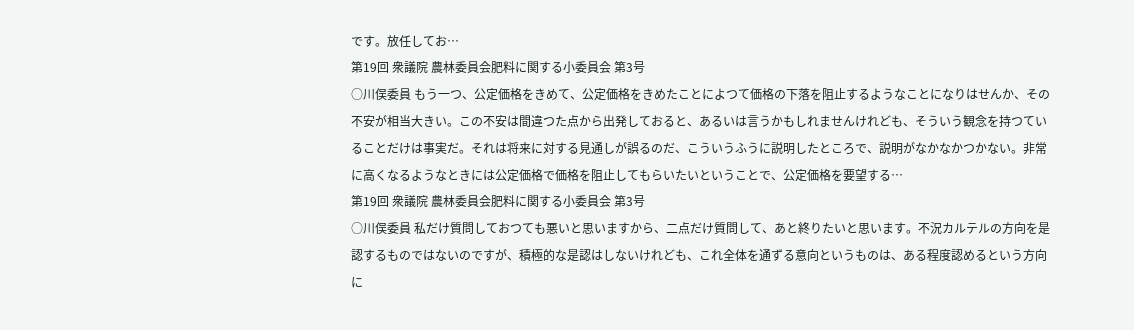です。放任してお…
第19回 衆議院 農林委員会肥料に関する小委員会 第3号
○川俣委員 もう一つ、公定価格をきめて、公定価格をきめたことによつて価格の下落を阻止するようなことになりはせんか、その不安が相当大きい。この不安は間違つた点から出発しておると、あるいは言うかもしれませんけれども、そういう観念を持つていることだけは事実だ。それは将来に対する見通しが誤るのだ、こういうふうに説明したところで、説明がなかなかつかない。非常に高くなるようなときには公定価格で価格を阻止してもらいたいということで、公定価格を要望する…
第19回 衆議院 農林委員会肥料に関する小委員会 第3号
○川俣委員 私だけ質問しておつても悪いと思いますから、二点だけ質問して、あと終りたいと思います。不況カルテルの方向を是認するものではないのですが、積極的な是認はしないけれども、これ全体を通ずる意向というものは、ある程度認めるという方向に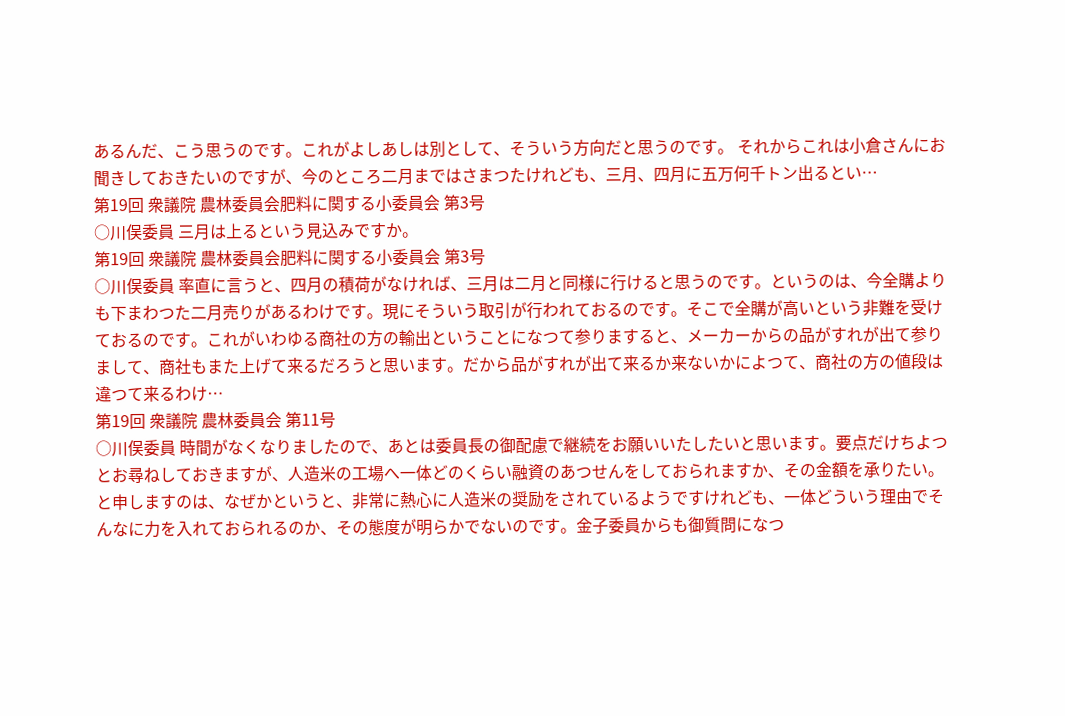あるんだ、こう思うのです。これがよしあしは別として、そういう方向だと思うのです。 それからこれは小倉さんにお聞きしておきたいのですが、今のところ二月まではさまつたけれども、三月、四月に五万何千トン出るとい…
第19回 衆議院 農林委員会肥料に関する小委員会 第3号
○川俣委員 三月は上るという見込みですか。
第19回 衆議院 農林委員会肥料に関する小委員会 第3号
○川俣委員 率直に言うと、四月の積荷がなければ、三月は二月と同様に行けると思うのです。というのは、今全購よりも下まわつた二月売りがあるわけです。現にそういう取引が行われておるのです。そこで全購が高いという非難を受けておるのです。これがいわゆる商社の方の輸出ということになつて参りますると、メーカーからの品がすれが出て参りまして、商社もまた上げて来るだろうと思います。だから品がすれが出て来るか来ないかによつて、商社の方の値段は違つて来るわけ…
第19回 衆議院 農林委員会 第11号
○川俣委員 時間がなくなりましたので、あとは委員長の御配慮で継続をお願いいたしたいと思います。要点だけちよつとお尋ねしておきますが、人造米の工場へ一体どのくらい融資のあつせんをしておられますか、その金額を承りたい。と申しますのは、なぜかというと、非常に熱心に人造米の奨励をされているようですけれども、一体どういう理由でそんなに力を入れておられるのか、その態度が明らかでないのです。金子委員からも御質問になつ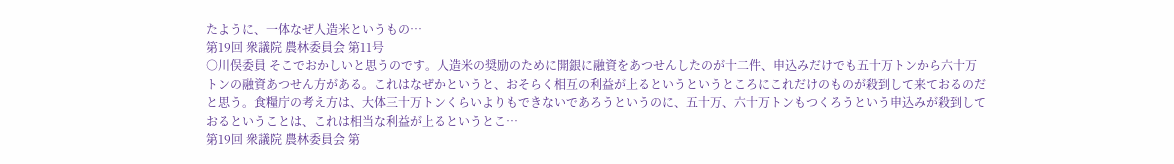たように、一体なぜ人造米というもの…
第19回 衆議院 農林委員会 第11号
○川俣委員 そこでおかしいと思うのです。人造米の奨励のために開銀に融資をあつせんしたのが十二件、申込みだけでも五十万トンから六十万トンの融資あつせん方がある。これはなぜかというと、おそらく相互の利益が上るというというところにこれだけのものが殺到して来ておるのだと思う。食糧庁の考え方は、大体三十万トンくらいよりもできないであろうというのに、五十万、六十万トンもつくろうという申込みが殺到しておるということは、これは相当な利益が上るというとこ…
第19回 衆議院 農林委員会 第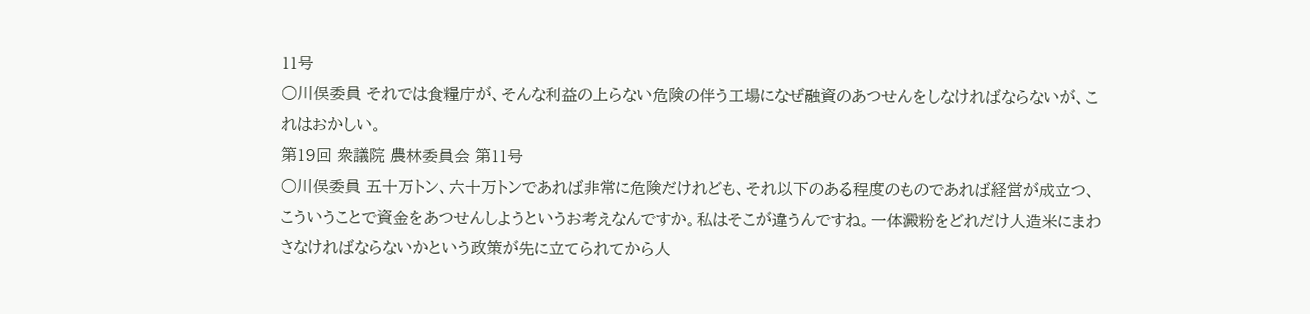11号
○川俣委員 それでは食糧庁が、そんな利益の上らない危険の伴う工場になぜ融資のあつせんをしなければならないが、これはおかしい。
第19回 衆議院 農林委員会 第11号
○川俣委員 五十万トン、六十万トンであれば非常に危険だけれども、それ以下のある程度のものであれば経営が成立つ、こういうことで資金をあつせんしようというお考えなんですか。私はそこが違うんですね。一体澱粉をどれだけ人造米にまわさなければならないかという政策が先に立てられてから人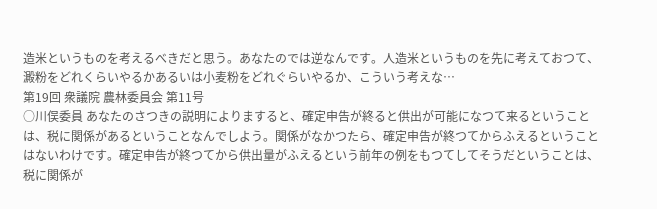造米というものを考えるべきだと思う。あなたのでは逆なんです。人造米というものを先に考えておつて、澱粉をどれくらいやるかあるいは小麦粉をどれぐらいやるか、こういう考えな…
第19回 衆議院 農林委員会 第11号
○川俣委員 あなたのさつきの説明によりますると、確定申告が終ると供出が可能になつて来るということは、税に関係があるということなんでしよう。関係がなかつたら、確定申告が終つてからふえるということはないわけです。確定申告が終つてから供出量がふえるという前年の例をもつてしてそうだということは、税に関係が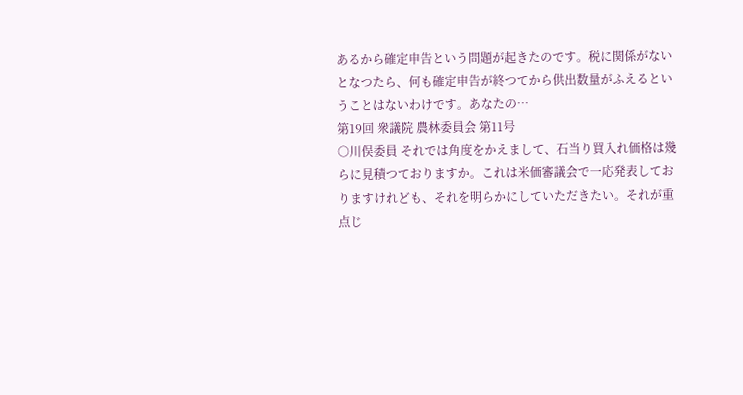あるから確定申告という問題が起きたのです。税に関係がないとなつたら、何も確定申告が終つてから供出数量がふえるということはないわけです。あなたの…
第19回 衆議院 農林委員会 第11号
○川俣委員 それでは角度をかえまして、石当り買入れ価格は幾らに見積つておりますか。これは米価審議会で一応発表しておりますけれども、それを明らかにしていただきたい。それが重点じ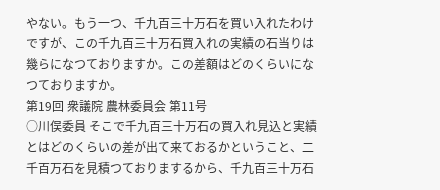やない。もう一つ、千九百三十万石を買い入れたわけですが、この千九百三十万石買入れの実績の石当りは幾らになつておりますか。この差額はどのくらいになつておりますか。
第19回 衆議院 農林委員会 第11号
○川俣委員 そこで千九百三十万石の買入れ見込と実績とはどのくらいの差が出て来ておるかということ、二千百万石を見積つておりまするから、千九百三十万石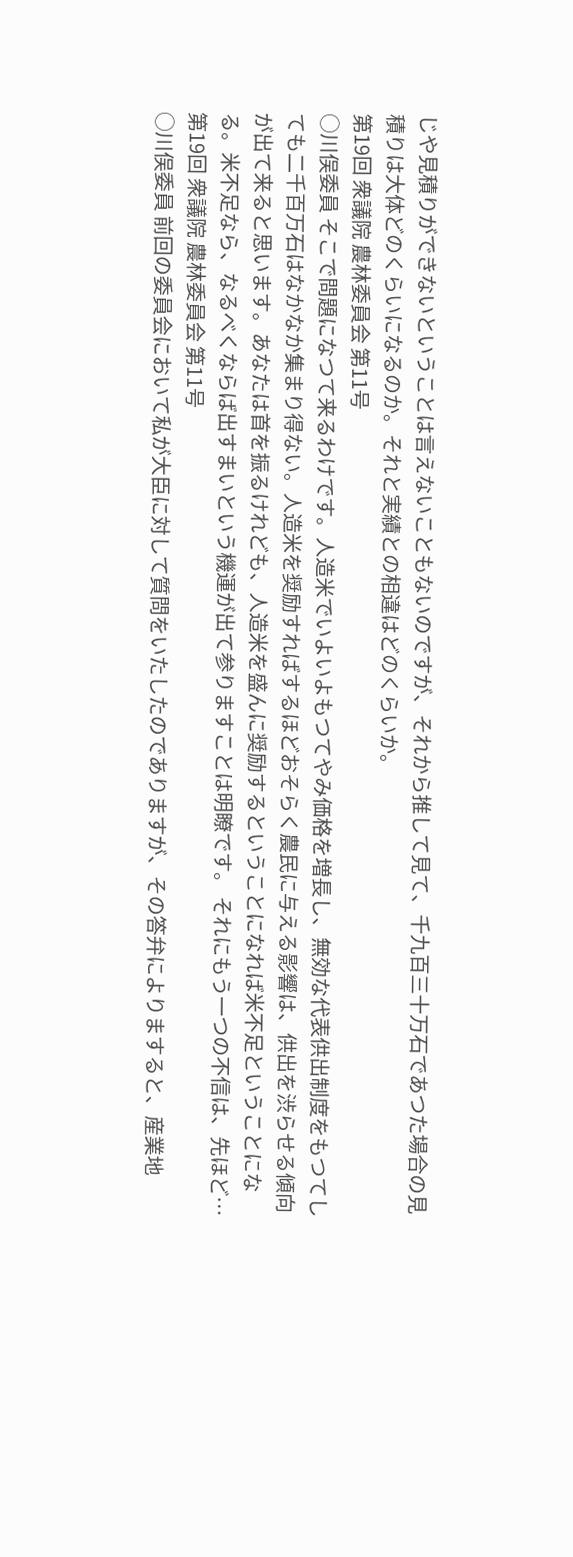じや見積りができないということは言えないこともないのですが、それから推して見て、千九百三十万石であつた場合の見積りは大体どのくらいになるのか。それと実績との相違はどのくらいか。
第19回 衆議院 農林委員会 第11号
○川俣委員 そこで問題になつて来るわけです。人造米でいよいよもつてやみ価格を増長し、無効な代表供出制度をもつてしても二千百万石はなかなか集まり得ない。人造米を奨励すればするほどおそらく農民に与える影響は、供出を渋らせる傾向が出て来ると思います。あなたは首を振るけれども、人造米を盛んに奨励するということになれば米不足ということになる。米不足なら、なるべくならば出すまいという機運が出て参りますことは明瞭です。 それにもう一つの不信は、先ほど…
第19回 衆議院 農林委員会 第11号
○川俣委員 前回の委員会において私が大臣に対して質問をいたしたのでありますが、その答弁によりますると、産業地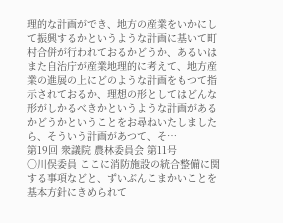理的な計画ができ、地方の産業をいかにして振興するかというような計画に基いて町村合併が行われておるかどうか、あるいはまた自治庁が産業地理的に考えて、地方産業の進展の上にどのような計画をもつて指示されておるか、理想の形としてはどんな形がしかるべきかというような計画があるかどうかということをお尋ねいたしましたら、そういう計画があつて、そ…
第19回 衆議院 農林委員会 第11号
○川俣委員 ここに消防施設の統合整備に関する事項などと、ずいぶんこまかいことを基本方針にきめられて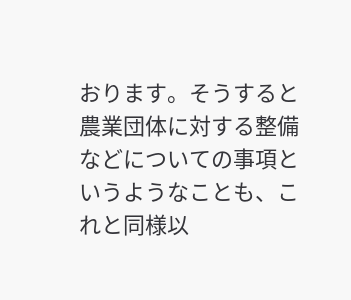おります。そうすると農業団体に対する整備などについての事項というようなことも、これと同様以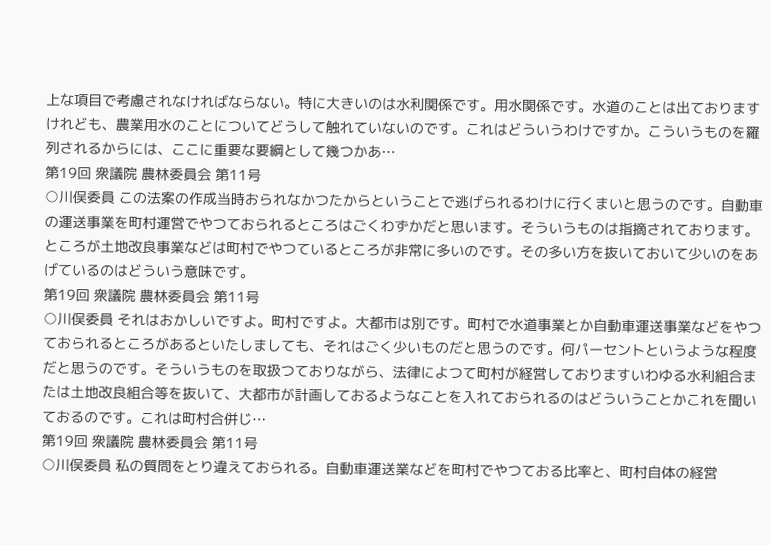上な項目で考慮されなければならない。特に大きいのは水利関係です。用水関係です。水道のことは出ておりますけれども、農業用水のことについてどうして触れていないのです。これはどういうわけですか。こういうものを羅列されるからには、ここに重要な要綱として幾つかあ…
第19回 衆議院 農林委員会 第11号
○川俣委員 この法案の作成当時おられなかつたからということで逃げられるわけに行くまいと思うのです。自動車の運送事業を町村運営でやつておられるところはごくわずかだと思います。そういうものは指摘されております。ところが土地改良事業などは町村でやつているところが非常に多いのです。その多い方を抜いておいて少いのをあげているのはどういう意味です。
第19回 衆議院 農林委員会 第11号
○川俣委員 それはおかしいですよ。町村ですよ。大都市は別です。町村で水道事業とか自動車運送事業などをやつておられるところがあるといたしましても、それはごく少いものだと思うのです。何パーセントというような程度だと思うのです。そういうものを取扱つておりながら、法律によつて町村が経営しておりますいわゆる水利組合または土地改良組合等を抜いて、大都市が計画しておるようなことを入れておられるのはどういうことかこれを聞いておるのです。これは町村合併じ…
第19回 衆議院 農林委員会 第11号
○川俣委員 私の質問をとり違えておられる。自動車運送業などを町村でやつておる比率と、町村自体の経営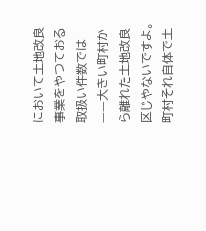において土地改良事業をやつておる取扱い件数では——大きい町村から離れた土地改良区じやないですよ。町村それ自体で土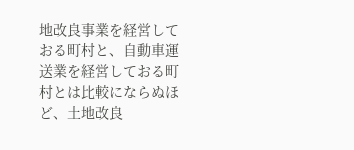地改良事業を経営しておる町村と、自動車運送業を経営しておる町村とは比較にならぬほど、土地改良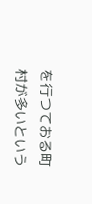を行つておる町村が多いという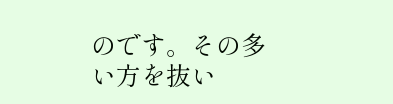のです。その多い方を抜い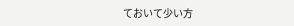ておいて少い方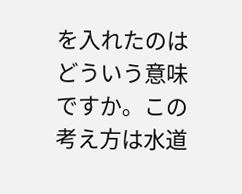を入れたのはどういう意味ですか。この考え方は水道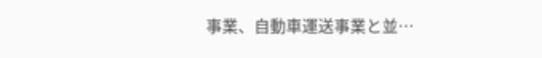事業、自動車運送事業と並…